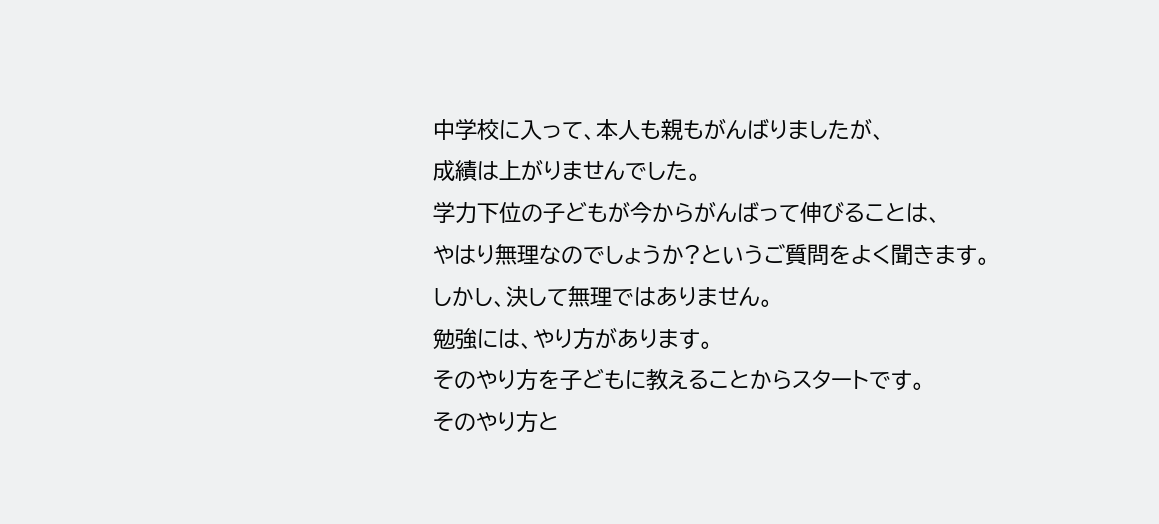中学校に入って、本人も親もがんばりましたが、
成績は上がりませんでした。
学力下位の子どもが今からがんばって伸びることは、
やはり無理なのでしょうか?というご質問をよく聞きます。
しかし、決して無理ではありません。
勉強には、やり方があります。
そのやり方を子どもに教えることからスタートです。
そのやり方と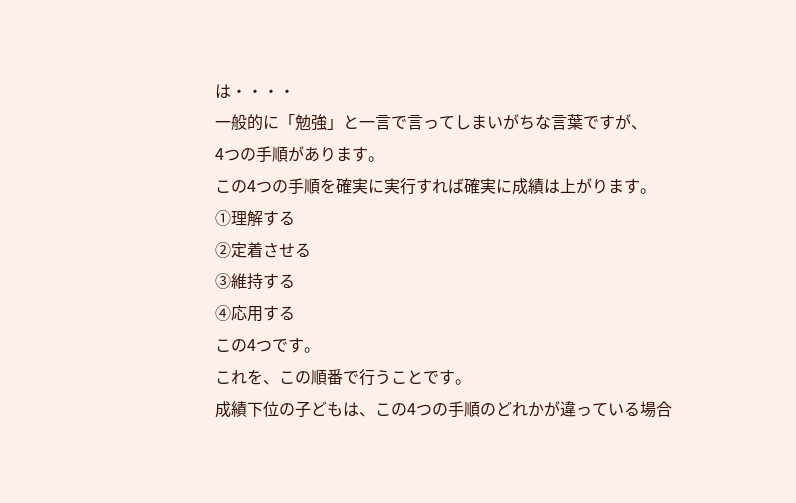は・・・・
一般的に「勉強」と一言で言ってしまいがちな言葉ですが、
4つの手順があります。
この4つの手順を確実に実行すれば確実に成績は上がります。
①理解する
②定着させる
③維持する
④応用する
この4つです。
これを、この順番で行うことです。
成績下位の子どもは、この4つの手順のどれかが違っている場合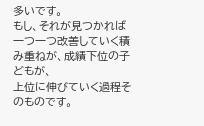多いです。
もし、それが見つかれば一つ一つ改善していく積み重ねが、成績下位の子どもが、
上位に伸びていく過程そのものです。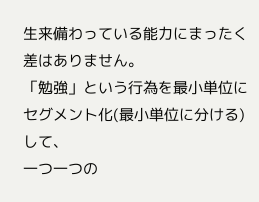生来備わっている能力にまったく差はありません。
「勉強」という行為を最小単位にセグメント化(最小単位に分ける)して、
一つ一つの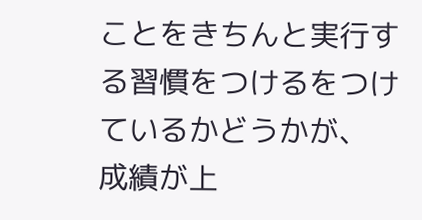ことをきちんと実行する習慣をつけるをつけているかどうかが、
成績が上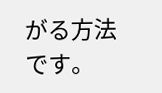がる方法です。